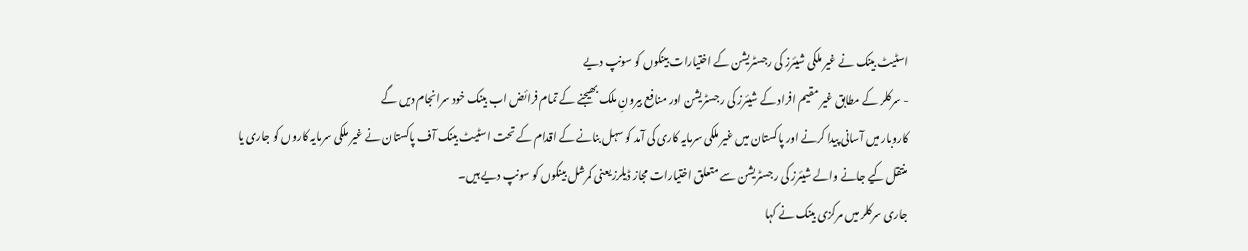اسٹیٹ بینک نے غیر ملکی شیئرز کی رجسٹریشن کے اختیارات بینکوں کو سونپ دیے
- سرکلر کے مطابق غیر مقیم افراد کے شیئرز کی رجسٹریشن اور منافع بیرونِ ملک بھیجنے کے تمام فرائض اب بینک خود سرانجام دیں گے
کاروبار میں آسانی پیدا کرنے اور پاکستان میں غیر ملکی سرمایہ کاری کی آمد کو سہل بنانے کے اقدام کے تحت اسٹیٹ بینک آف پاکستان نے غیر ملکی سرمایہ کاروں کو جاری یا منتقل کیے جانے والے شیئرز کی رجسٹریشن سے متعلق اختیارات مجاز ڈیلرز یعنی کمرشل بینکوں کو سونپ دیے ہیں۔
جاری سرکلر میں مرکزی بینک نے کہا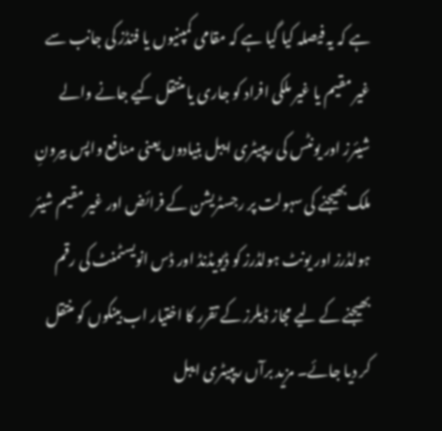ہے کہ یہ فیصلہ کیا گیا ہے کہ مقامی کمپنیوں یا فنڈز کی جانب سے غیر مقیم یا غیر ملکی افراد کو جاری یا منتقل کیے جانے والے شیئرز اور یونٹس کی ریپیٹری ایبل بنیادوں یعنی منافع واپس بیرونِ ملک بھیجنے کی سہولت پر رجسٹریشن کے فرائض اور غیر مقیم شیئر ہولڈرز اور یونٹ ہولڈرز کو ڈیویڈنڈ اور ڈس انویسٹمنٹ کی رقم بھیجنے کے لیے مجاز ڈیلرز کے تقرر کا اختیار اب بینکوں کو منتقل کر دیا جائے۔ مزید برآں ریپیٹری ایبل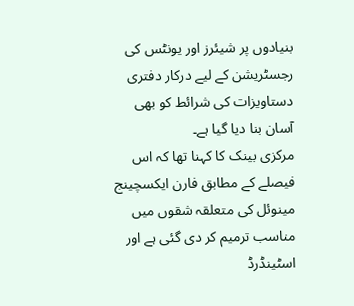بنیادوں پر شیئرز اور یونٹس کی رجسٹریشن کے لیے درکار دفتری دستاویزات کی شرائط کو بھی آسان بنا دیا گیا ہے۔
مرکزی بینک کا کہنا تھا کہ اس فیصلے کے مطابق فارن ایکسچینج مینوئل کی متعلقہ شقوں میں مناسب ترمیم کر دی گئی ہے اور اسٹینڈرڈ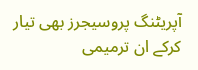آپریٹنگ پروسیجرز بھی تیار کرکے ان ترمیمی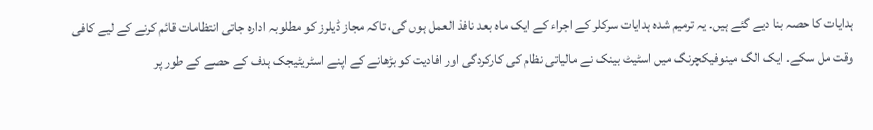ہدایات کا حصہ بنا دیے گئے ہیں۔ یہ ترمیم شدہ ہدایات سرکلر کے اجراء کے ایک ماہ بعد نافذ العمل ہوں گی، تاکہ مجاز ڈیلرز کو مطلوبہ ادارہ جاتی انتظامات قائم کرنے کے لیے کافی وقت مل سکے۔ ایک الگ مینوفیکچرنگ میں اسٹیٹ بینک نے مالیاتی نظام کی کارکردگی اور افادیت کو بڑھانے کے اپنے اسٹریٹیجک ہدف کے حصے کے طور پر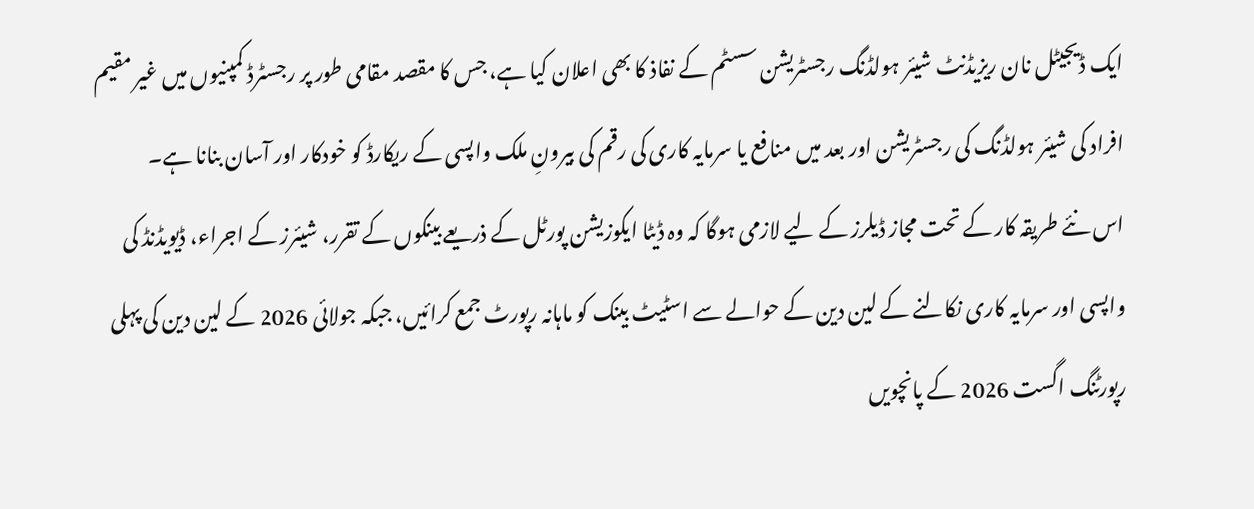ایک ڈیجیٹل نان ریزیڈنٹ شیئر ہولڈنگ رجسٹریشن سسٹم کے نفاذ کا بھی اعلان کیا ہے، جس کا مقصد مقامی طور پر رجسٹرڈ کمپنیوں میں غیر مقیم افراد کی شیئر ہولڈنگ کی رجسٹریشن اور بعد میں منافع یا سرمایہ کاری کی رقم کی بیرونِ ملک واپسی کے ریکارڈ کو خودکار اور آسان بنانا ہے۔
اس نئے طریقہ کار کے تحت مجاز ڈیلرز کے لیے لازمی ہوگا کہ وہ ڈیٹا ایکوزیشن پورٹل کے ذریعے بینکوں کے تقرر، شیئرز کے اجراء، ڈیویڈنڈ کی واپسی اور سرمایہ کاری نکالنے کے لین دین کے حوالے سے اسٹیٹ بینک کو ماہانہ رپورٹ جمع کرائیں، جبکہ جولائی 2026 کے لین دین کی پہلی رپورٹنگ اگست 2026 کے پانچویں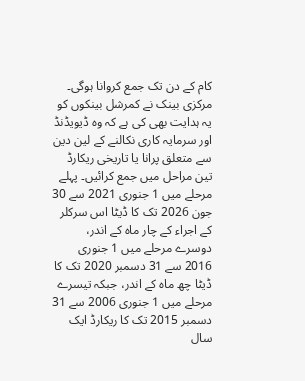کام کے دن تک جمع کروانا ہوگی۔ مرکزی بینک نے کمرشل بینکوں کو یہ ہدایت بھی کی ہے کہ وہ ڈیویڈنڈ اور سرمایہ کاری نکالنے کے لین دین سے متعلق پرانا یا تاریخی ریکارڈ تین مراحل میں جمع کرائیں۔ پہلے مرحلے میں 1 جنوری 2021 سے 30 جون 2026 تک کا ڈیٹا اس سرکلر کے اجراء کے چار ماہ کے اندر، دوسرے مرحلے میں 1 جنوری 2016 سے 31 دسمبر 2020 تک کا ڈیٹا چھ ماہ کے اندر، جبکہ تیسرے مرحلے میں 1 جنوری 2006 سے 31 دسمبر 2015 تک کا ریکارڈ ایک سال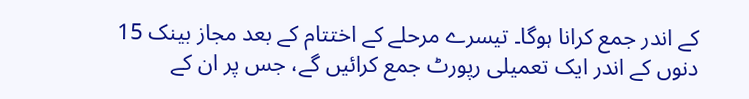کے اندر جمع کرانا ہوگا۔ تیسرے مرحلے کے اختتام کے بعد مجاز بینک 15 دنوں کے اندر ایک تعمیلی رپورٹ جمع کرائیں گے، جس پر ان کے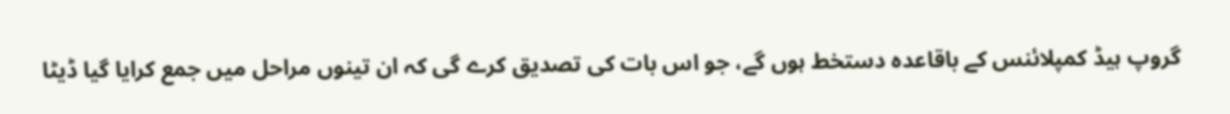گروپ ہیڈ کمپلائنس کے باقاعدہ دستخط ہوں گے، جو اس بات کی تصدیق کرے گی کہ ان تینوں مراحل میں جمع کرایا گیا ڈیٹا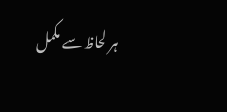ہر لحاظ سے مکمل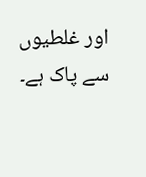اور غلطیوں سے پاک ہے۔